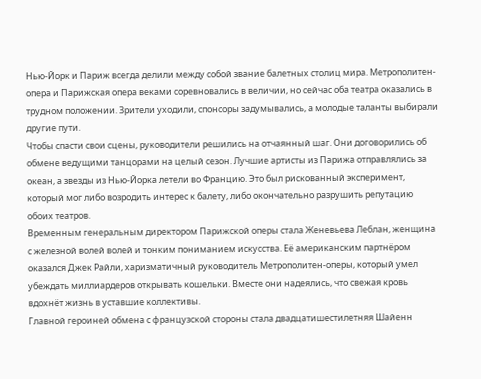Нью-Йорк и Париж всегда делили между собой звание балетных столиц мира. Метрополитен-опера и Парижская опера веками соревновались в величии, но сейчас оба театра оказались в трудном положении. Зрители уходили, спонсоры задумывались, а молодые таланты выбирали другие пути.
Чтобы спасти свои сцены, руководители решились на отчаянный шаг. Они договорились об обмене ведущими танцорами на целый сезон. Лучшие артисты из Парижа отправлялись за океан, а звезды из Нью-Йорка летели во Францию. Это был рискованный эксперимент, который мог либо возродить интерес к балету, либо окончательно разрушить репутацию обоих театров.
Временным генеральным директором Парижской оперы стала Женевьева Леблан, женщина с железной волей волей и тонким пониманием искусства. Её американским партнёром оказался Джек Райли, харизматичный руководитель Метрополитен-оперы, который умел убеждать миллиардеров открывать кошельки. Вместе они надеялись, что свежая кровь вдохнёт жизнь в уставшие коллективы.
Главной героиней обмена с французской стороны стала двадцатишестилетняя Шайенн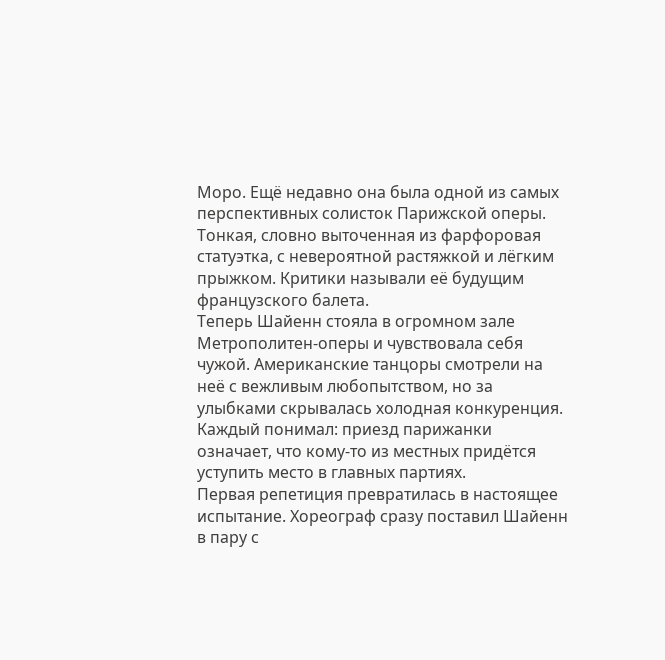Моро. Ещё недавно она была одной из самых перспективных солисток Парижской оперы. Тонкая, словно выточенная из фарфоровая статуэтка, с невероятной растяжкой и лёгким прыжком. Критики называли её будущим французского балета.
Теперь Шайенн стояла в огромном зале Метрополитен-оперы и чувствовала себя чужой. Американские танцоры смотрели на неё с вежливым любопытством, но за улыбками скрывалась холодная конкуренция. Каждый понимал: приезд парижанки означает, что кому-то из местных придётся уступить место в главных партиях.
Первая репетиция превратилась в настоящее испытание. Хореограф сразу поставил Шайенн в пару с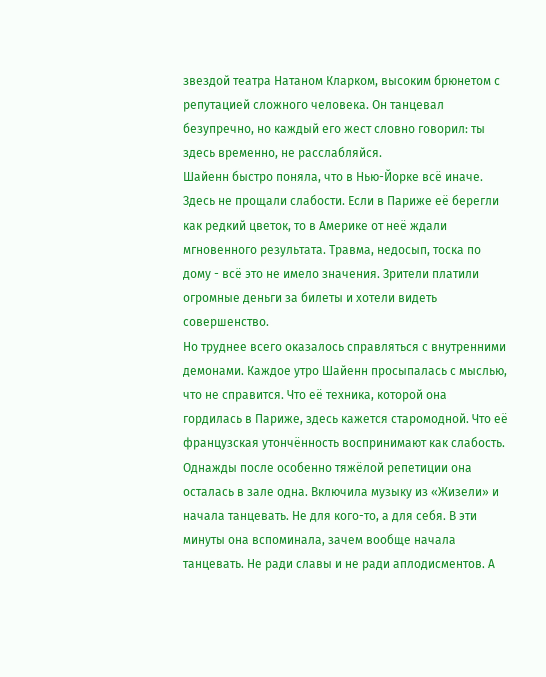звездой театра Натаном Кларком, высоким брюнетом с репутацией сложного человека. Он танцевал безупречно, но каждый его жест словно говорил: ты здесь временно, не расслабляйся.
Шайенн быстро поняла, что в Нью-Йорке всё иначе. Здесь не прощали слабости. Если в Париже её берегли как редкий цветок, то в Америке от неё ждали мгновенного результата. Травма, недосып, тоска по дому - всё это не имело значения. Зрители платили огромные деньги за билеты и хотели видеть совершенство.
Но труднее всего оказалось справляться с внутренними демонами. Каждое утро Шайенн просыпалась с мыслью, что не справится. Что её техника, которой она гордилась в Париже, здесь кажется старомодной. Что её французская утончённость воспринимают как слабость.
Однажды после особенно тяжёлой репетиции она осталась в зале одна. Включила музыку из «Жизели» и начала танцевать. Не для кого-то, а для себя. В эти минуты она вспоминала, зачем вообще начала танцевать. Не ради славы и не ради аплодисментов. А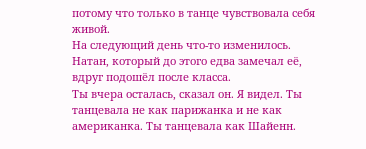потому что только в танце чувствовала себя живой.
На следующий день что-то изменилось. Натан, который до этого едва замечал её, вдруг подошёл после класса.
Ты вчера осталась, сказал он. Я видел. Ты танцевала не как парижанка и не как американка. Ты танцевала как Шайенн.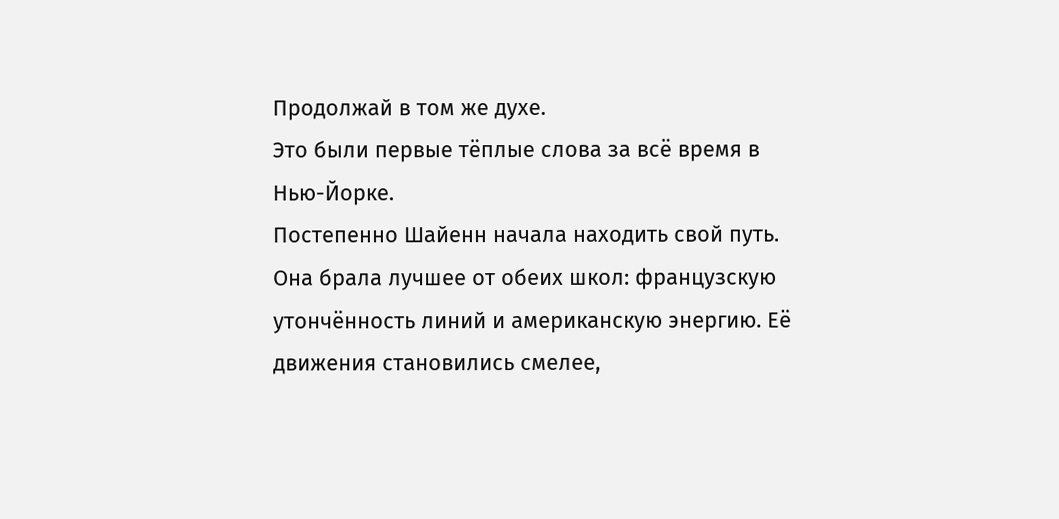Продолжай в том же духе.
Это были первые тёплые слова за всё время в Нью-Йорке.
Постепенно Шайенн начала находить свой путь. Она брала лучшее от обеих школ: французскую утончённость линий и американскую энергию. Её движения становились смелее,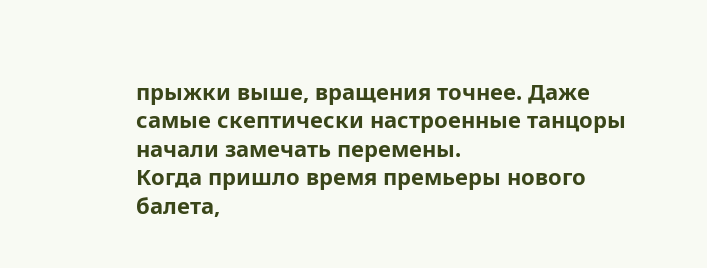прыжки выше, вращения точнее. Даже самые скептически настроенные танцоры начали замечать перемены.
Когда пришло время премьеры нового балета,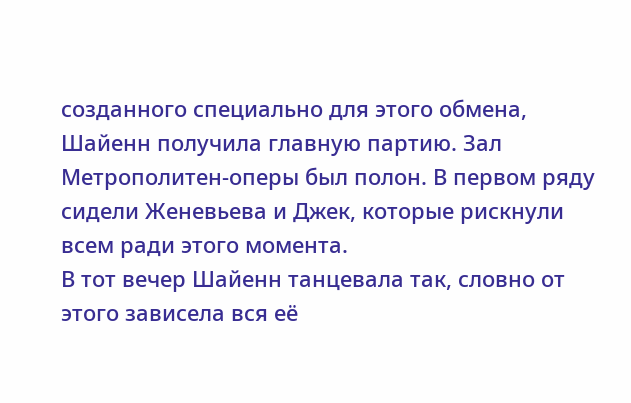созданного специально для этого обмена, Шайенн получила главную партию. Зал Метрополитен-оперы был полон. В первом ряду сидели Женевьева и Джек, которые рискнули всем ради этого момента.
В тот вечер Шайенн танцевала так, словно от этого зависела вся её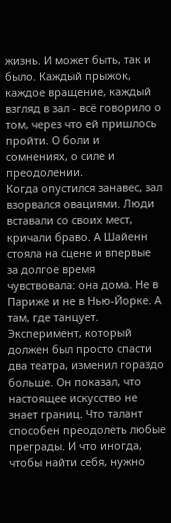жизнь. И может быть, так и было. Каждый прыжок, каждое вращение, каждый взгляд в зал - всё говорило о том, через что ей пришлось пройти. О боли и сомнениях, о силе и преодолении.
Когда опустился занавес, зал взорвался овациями. Люди вставали со своих мест, кричали браво. А Шайенн стояла на сцене и впервые за долгое время чувствовала: она дома. Не в Париже и не в Нью-Йорке. А там, где танцует.
Эксперимент, который должен был просто спасти два театра, изменил гораздо больше. Он показал, что настоящее искусство не знает границ. Что талант способен преодолеть любые преграды. И что иногда, чтобы найти себя, нужно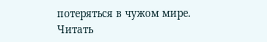потеряться в чужом мире.
Читать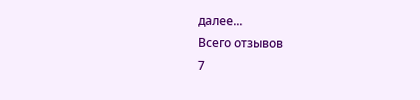далее...
Всего отзывов
7